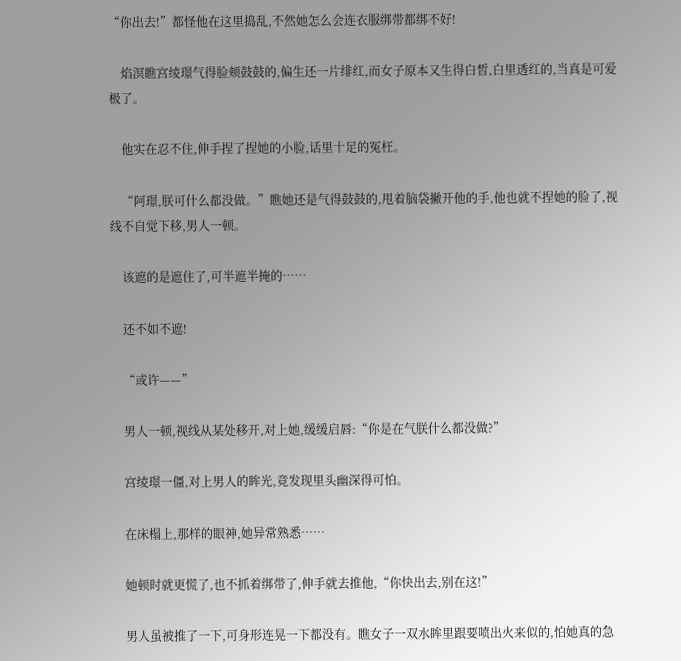“你出去!”都怪他在这里捣乱,不然她怎么会连衣服绑带都绑不好!

    焰溟瞧宫绫璟气得脸颊鼓鼓的,偏生还一片绯红,而女子原本又生得白皙,白里透红的,当真是可爱极了。

    他实在忍不住,伸手捏了捏她的小脸,话里十足的冤枉。

    “阿璟,朕可什么都没做。”瞧她还是气得鼓鼓的,甩着脑袋撇开他的手,他也就不捏她的脸了,视线不自觉下移,男人一顿。

    该遮的是遮住了,可半遮半掩的……

    还不如不遮!

    “或许——”

    男人一顿,视线从某处移开,对上她,缓缓启唇:“你是在气朕什么都没做?”

    宫绫璟一僵,对上男人的眸光,竟发现里头幽深得可怕。

    在床榻上,那样的眼神,她异常熟悉……

    她顿时就更慌了,也不抓着绑带了,伸手就去推他,“你快出去,别在这!”

    男人虽被推了一下,可身形连晃一下都没有。瞧女子一双水眸里跟要喷出火来似的,怕她真的急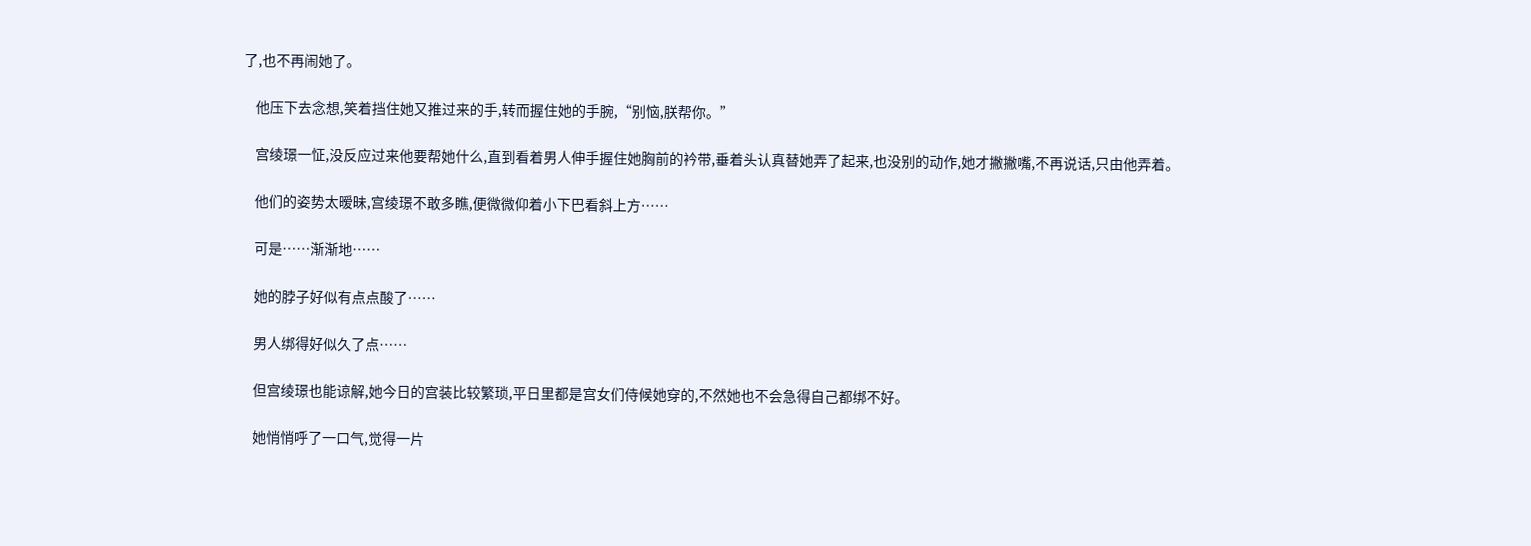了,也不再闹她了。

    他压下去念想,笑着挡住她又推过来的手,转而握住她的手腕,“别恼,朕帮你。”

    宫绫璟一怔,没反应过来他要帮她什么,直到看着男人伸手握住她胸前的衿带,垂着头认真替她弄了起来,也没别的动作,她才撇撇嘴,不再说话,只由他弄着。

    他们的姿势太暧昧,宫绫璟不敢多瞧,便微微仰着小下巴看斜上方……

    可是……渐渐地……

    她的脖子好似有点点酸了……

    男人绑得好似久了点……

    但宫绫璟也能谅解,她今日的宫装比较繁琐,平日里都是宫女们侍候她穿的,不然她也不会急得自己都绑不好。

    她悄悄呼了一口气,觉得一片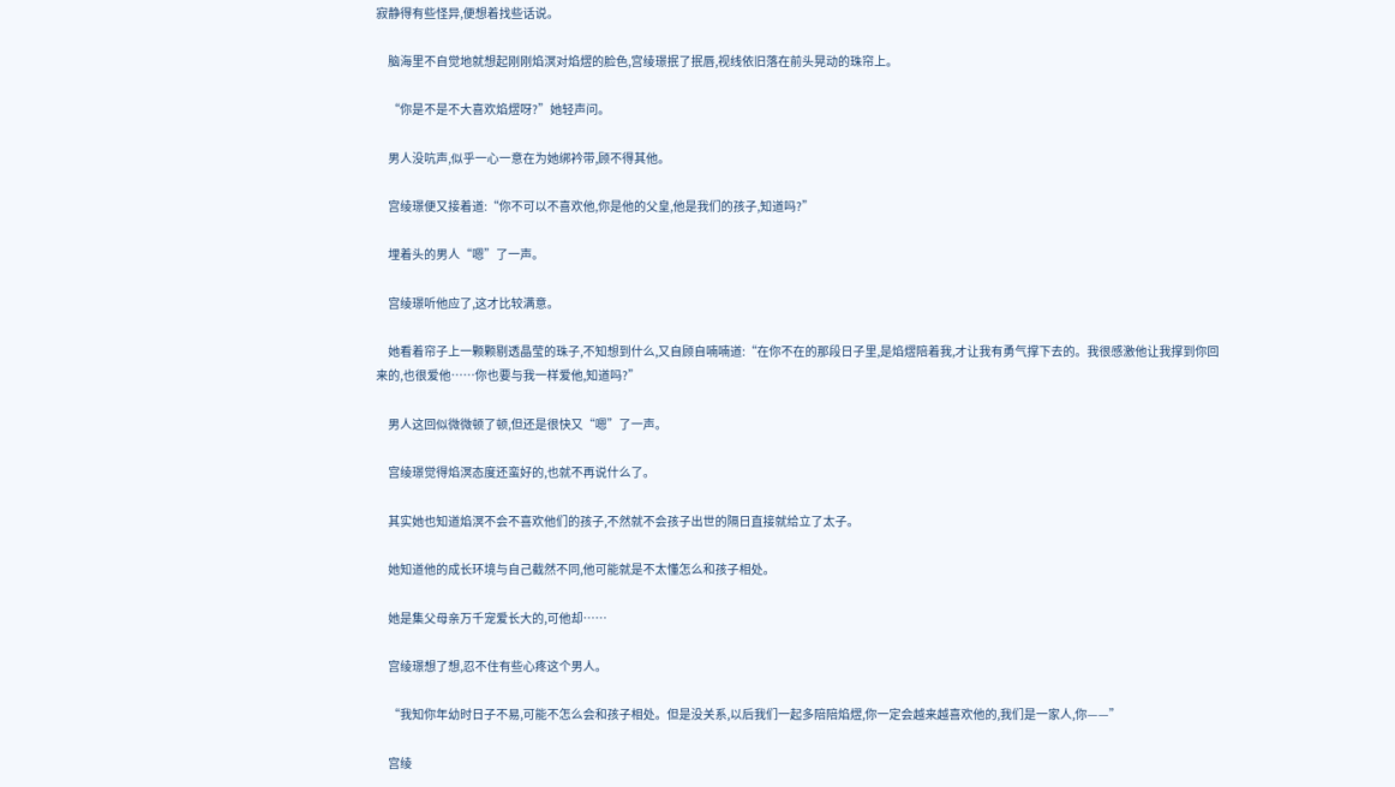寂静得有些怪异,便想着找些话说。

    脑海里不自觉地就想起刚刚焰溟对焰熤的脸色,宫绫璟抿了抿唇,视线依旧落在前头晃动的珠帘上。

    “你是不是不大喜欢焰熤呀?”她轻声问。

    男人没吭声,似乎一心一意在为她绑衿带,顾不得其他。

    宫绫璟便又接着道:“你不可以不喜欢他,你是他的父皇,他是我们的孩子,知道吗?”

    埋着头的男人“嗯”了一声。

    宫绫璟听他应了,这才比较满意。

    她看着帘子上一颗颗剔透晶莹的珠子,不知想到什么,又自顾自喃喃道:“在你不在的那段日子里,是焰熤陪着我,才让我有勇气撑下去的。我很感激他让我撑到你回来的,也很爱他……你也要与我一样爱他,知道吗?”

    男人这回似微微顿了顿,但还是很快又“嗯”了一声。

    宫绫璟觉得焰溟态度还蛮好的,也就不再说什么了。

    其实她也知道焰溟不会不喜欢他们的孩子,不然就不会孩子出世的隔日直接就给立了太子。

    她知道他的成长环境与自己截然不同,他可能就是不太懂怎么和孩子相处。

    她是集父母亲万千宠爱长大的,可他却……

    宫绫璟想了想,忍不住有些心疼这个男人。

    “我知你年幼时日子不易,可能不怎么会和孩子相处。但是没关系,以后我们一起多陪陪焰熤,你一定会越来越喜欢他的,我们是一家人,你——”

    宫绫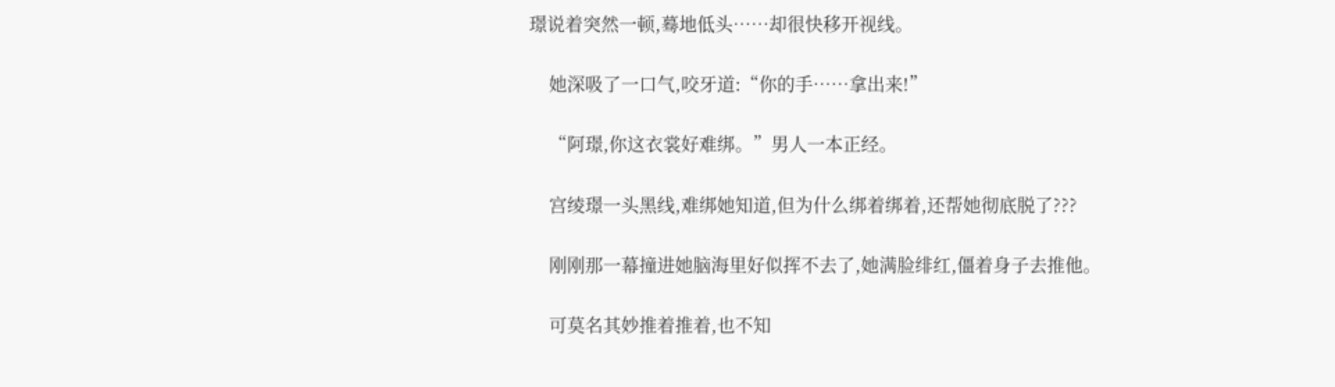璟说着突然一顿,蓦地低头……却很快移开视线。

    她深吸了一口气,咬牙道:“你的手……拿出来!”

    “阿璟,你这衣裳好难绑。”男人一本正经。

    宫绫璟一头黑线,难绑她知道,但为什么绑着绑着,还帮她彻底脱了???

    刚刚那一幕撞进她脑海里好似挥不去了,她满脸绯红,僵着身子去推他。

    可莫名其妙推着推着,也不知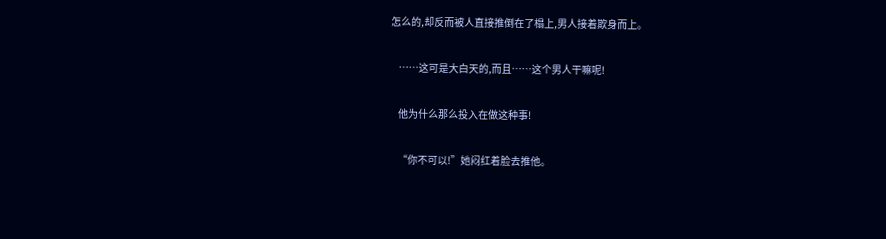怎么的,却反而被人直接推倒在了榻上,男人接着欺身而上。

    ……这可是大白天的,而且……这个男人干嘛呢!

    他为什么那么投入在做这种事!

    “你不可以!”她闷红着脸去推他。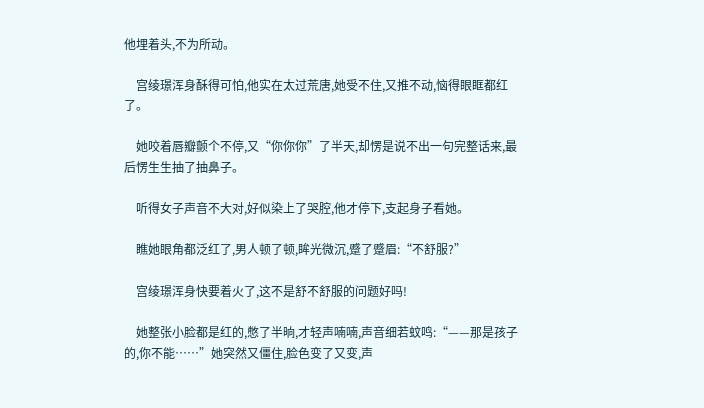他埋着头,不为所动。

    宫绫璟浑身酥得可怕,他实在太过荒唐,她受不住,又推不动,恼得眼眶都红了。

    她咬着唇瓣颤个不停,又“你你你”了半天,却愣是说不出一句完整话来,最后愣生生抽了抽鼻子。

    听得女子声音不大对,好似染上了哭腔,他才停下,支起身子看她。

    瞧她眼角都泛红了,男人顿了顿,眸光微沉,蹙了蹙眉:“不舒服?”

    宫绫璟浑身快要着火了,这不是舒不舒服的问题好吗!

    她整张小脸都是红的,憋了半晌,才轻声喃喃,声音细若蚊鸣:“——那是孩子的,你不能……”她突然又僵住,脸色变了又变,声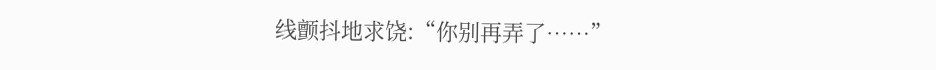线颤抖地求饶:“你别再弄了……”